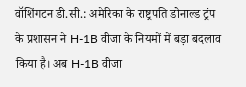वॉशिंगटन डी.सी.: अमेरिका के राष्ट्रपति डोनाल्ड ट्रंप के प्रशासन ने H-1B वीजा के नियमों में बड़ा बदलाव किया है। अब H-1B वीजा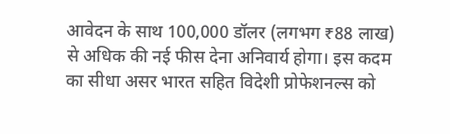आवेदन के साथ 100,000 डॉलर (लगभग ₹88 लाख) से अधिक की नई फीस देना अनिवार्य होगा। इस कदम का सीधा असर भारत सहित विदेशी प्रोफेशनल्स को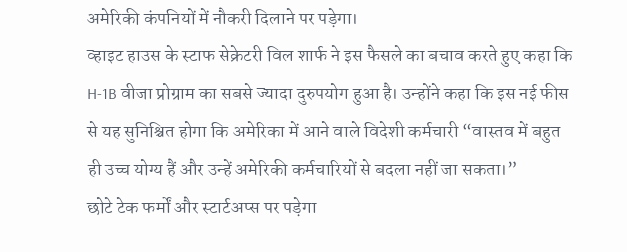अमेरिकी कंपनियों में नौकरी दिलाने पर पड़ेगा।
व्हाइट हाउस के स्टाफ सेक्रेटरी विल शार्फ ने इस फैसले का बचाव करते हुए कहा कि H-1B वीजा प्रोग्राम का सबसे ज्यादा दुरुपयोग हुआ है। उन्होंने कहा कि इस नई फीस से यह सुनिश्चित होगा कि अमेरिका में आने वाले विदेशी कर्मचारी “वास्तव में बहुत ही उच्च योग्य हैं और उन्हें अमेरिकी कर्मचारियों से बदला नहीं जा सकता।”
छोटे टेक फर्मों और स्टार्टअप्स पर पड़ेगा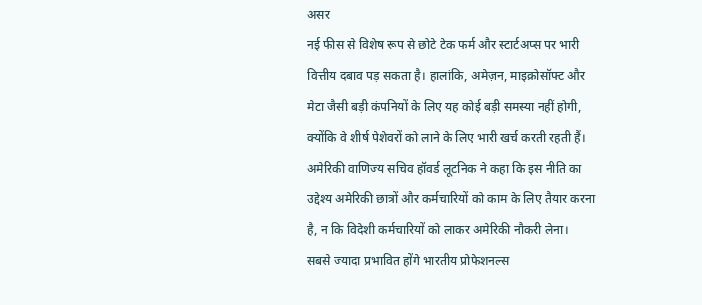असर
नई फीस से विशेष रूप से छोटे टेक फर्म और स्टार्टअप्स पर भारी वित्तीय दबाव पड़ सकता है। हालांकि, अमेज़न, माइक्रोसॉफ्ट और मेटा जैसी बड़ी कंपनियों के लिए यह कोई बड़ी समस्या नहीं होगी, क्योंकि वे शीर्ष पेशेवरों को लाने के लिए भारी खर्च करती रहती हैं।
अमेरिकी वाणिज्य सचिव हॉवर्ड लूटनिक ने कहा कि इस नीति का उद्देश्य अमेरिकी छात्रों और कर्मचारियों को काम के लिए तैयार करना है, न कि विदेशी कर्मचारियों को लाकर अमेरिकी नौकरी लेना।
सबसे ज्यादा प्रभावित होंगे भारतीय प्रोफेशनल्स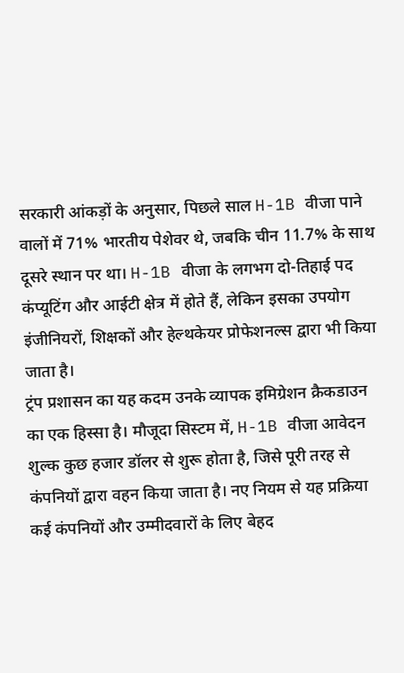सरकारी आंकड़ों के अनुसार, पिछले साल H-1B वीजा पाने वालों में 71% भारतीय पेशेवर थे, जबकि चीन 11.7% के साथ दूसरे स्थान पर था। H-1B वीजा के लगभग दो-तिहाई पद कंप्यूटिंग और आईटी क्षेत्र में होते हैं, लेकिन इसका उपयोग इंजीनियरों, शिक्षकों और हेल्थकेयर प्रोफेशनल्स द्वारा भी किया जाता है।
ट्रंप प्रशासन का यह कदम उनके व्यापक इमिग्रेशन क्रैकडाउन का एक हिस्सा है। मौजूदा सिस्टम में, H-1B वीजा आवेदन शुल्क कुछ हजार डॉलर से शुरू होता है, जिसे पूरी तरह से कंपनियों द्वारा वहन किया जाता है। नए नियम से यह प्रक्रिया कई कंपनियों और उम्मीदवारों के लिए बेहद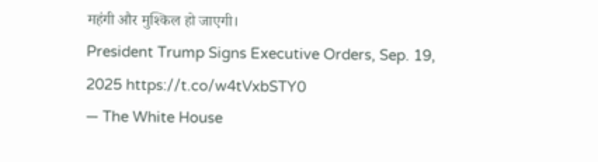महंगी और मुश्किल हो जाएगी।
President Trump Signs Executive Orders, Sep. 19, 2025 https://t.co/w4tVxbSTY0
— The White House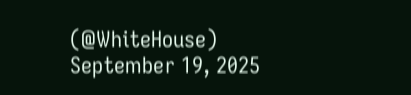(@WhiteHouse) September 19, 2025